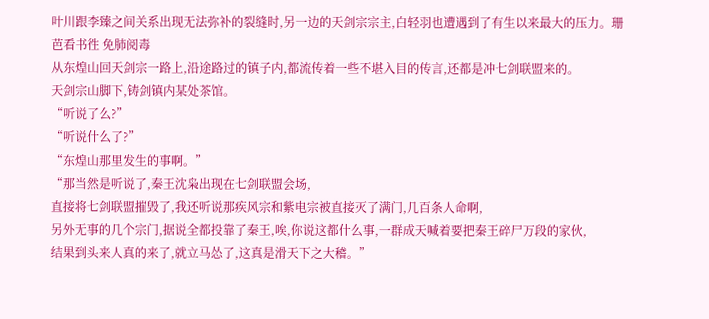叶川跟李臻之间关系出现无法弥补的裂缝时,另一边的天剑宗宗主,白轻羽也遭遇到了有生以来最大的压力。珊芭看书徃 免肺阅毒
从东煌山回天剑宗一路上,沿途路过的镇子内,都流传着一些不堪入目的传言,还都是冲七剑联盟来的。
天剑宗山脚下,铸剑镇内某处茶馆。
“听说了么?”
“听说什么了?”
“东煌山那里发生的事啊。”
“那当然是听说了,秦王沈枭出现在七剑联盟会场,
直接将七剑联盟摧毁了,我还听说那疾风宗和紫电宗被直接灭了满门,几百条人命啊,
另外无事的几个宗门,据说全都投靠了秦王,唉,你说这都什么事,一群成天喊着要把秦王碎尸万段的家伙,
结果到头来人真的来了,就立马怂了,这真是滑天下之大稽。”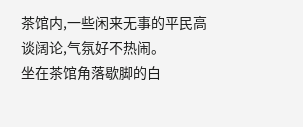茶馆内,一些闲来无事的平民高谈阔论,气氛好不热闹。
坐在茶馆角落歇脚的白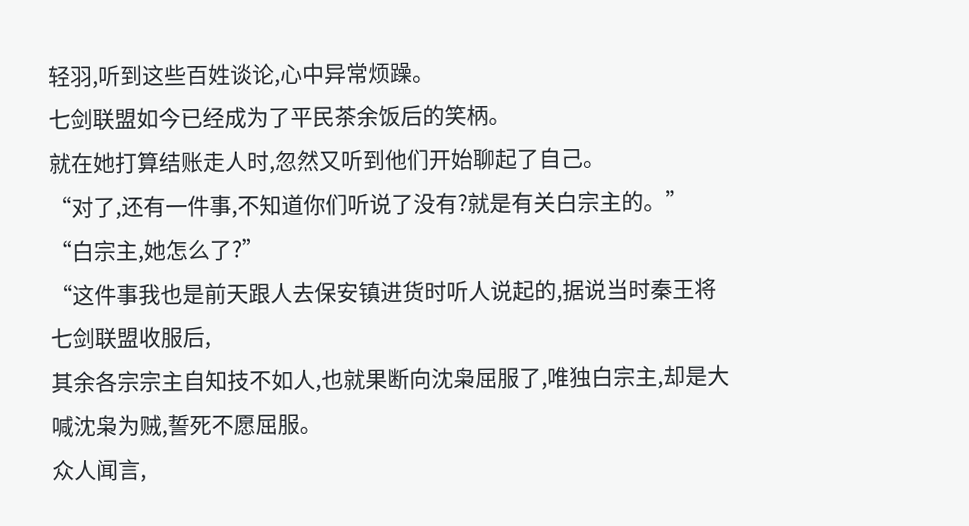轻羽,听到这些百姓谈论,心中异常烦躁。
七剑联盟如今已经成为了平民茶余饭后的笑柄。
就在她打算结账走人时,忽然又听到他们开始聊起了自己。
“对了,还有一件事,不知道你们听说了没有?就是有关白宗主的。”
“白宗主,她怎么了?”
“这件事我也是前天跟人去保安镇进货时听人说起的,据说当时秦王将七剑联盟收服后,
其余各宗宗主自知技不如人,也就果断向沈枭屈服了,唯独白宗主,却是大喊沈枭为贼,誓死不愿屈服。
众人闻言,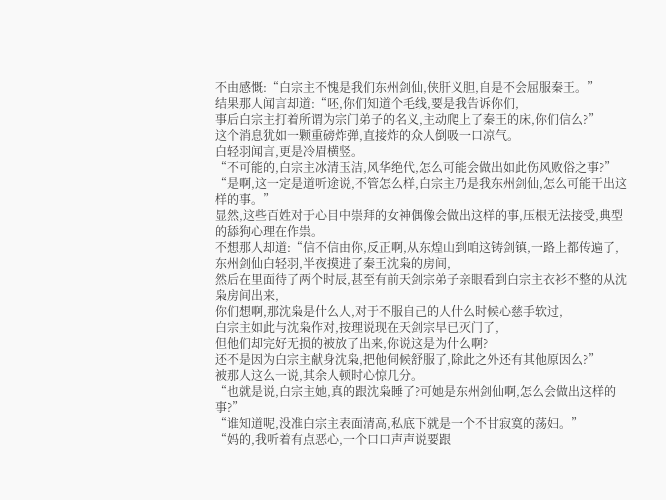不由感慨:“白宗主不愧是我们东州剑仙,侠肝义胆,自是不会屈服秦王。”
结果那人闻言却道:“呸,你们知道个毛线,要是我告诉你们,
事后白宗主打着所谓为宗门弟子的名义,主动爬上了秦王的床,你们信么?”
这个消息犹如一颗重磅炸弹,直接炸的众人倒吸一口凉气。
白轻羽闻言,更是冷眉横竖。
“不可能的,白宗主冰清玉洁,风华绝代,怎么可能会做出如此伤风败俗之事?”
“是啊,这一定是道听途说,不管怎么样,白宗主乃是我东州剑仙,怎么可能干出这样的事。”
显然,这些百姓对于心目中崇拜的女神偶像会做出这样的事,压根无法接受,典型的舔狗心理在作祟。
不想那人却道:“信不信由你,反正啊,从东煌山到咱这铸剑镇,一路上都传遍了,
东州剑仙白轻羽,半夜摸进了秦王沈枭的房间,
然后在里面待了两个时辰,甚至有前天剑宗弟子亲眼看到白宗主衣衫不整的从沈枭房间出来,
你们想啊,那沈枭是什么人,对于不服自己的人什么时候心慈手软过,
白宗主如此与沈枭作对,按理说现在天剑宗早已灭门了,
但他们却完好无损的被放了出来,你说这是为什么啊?
还不是因为白宗主献身沈枭,把他伺候舒服了,除此之外还有其他原因么?”
被那人这么一说,其余人顿时心惊几分。
“也就是说,白宗主她,真的跟沈枭睡了?可她是东州剑仙啊,怎么会做出这样的事?”
“谁知道呢,没准白宗主表面清高,私底下就是一个不甘寂寞的荡妇。”
“妈的,我听着有点恶心,一个口口声声说要跟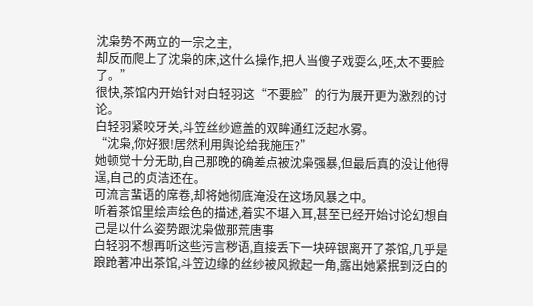沈枭势不两立的一宗之主,
却反而爬上了沈枭的床,这什么操作,把人当傻子戏耍么,呸,太不要脸了。”
很快,茶馆内开始针对白轻羽这“不要脸”的行为展开更为激烈的讨论。
白轻羽紧咬牙关,斗笠丝纱遮盖的双眸通红泛起水雾。
“沈枭,你好狠!居然利用舆论给我施压?”
她顿觉十分无助,自己那晚的确差点被沈枭强暴,但最后真的没让他得逞,自己的贞洁还在。
可流言蜚语的席卷,却将她彻底淹没在这场风暴之中。
听着茶馆里绘声绘色的描述,着实不堪入耳,甚至已经开始讨论幻想自己是以什么姿势跟沈枭做那荒唐事
白轻羽不想再听这些污言秽语,直接丢下一块碎银离开了茶馆,几乎是踉跄著冲出茶馆,斗笠边缘的丝纱被风掀起一角,露出她紧抿到泛白的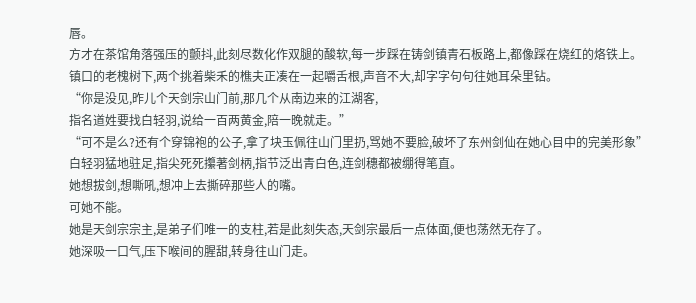唇。
方才在茶馆角落强压的颤抖,此刻尽数化作双腿的酸软,每一步踩在铸剑镇青石板路上,都像踩在烧红的烙铁上。
镇口的老槐树下,两个挑着柴禾的樵夫正凑在一起嚼舌根,声音不大,却字字句句往她耳朵里钻。
“你是没见,昨儿个天剑宗山门前,那几个从南边来的江湖客,
指名道姓要找白轻羽,说给一百两黄金,陪一晚就走。”
“可不是么?还有个穿锦袍的公子,拿了块玉佩往山门里扔,骂她不要脸,破坏了东州剑仙在她心目中的完美形象”
白轻羽猛地驻足,指尖死死攥著剑柄,指节泛出青白色,连剑穗都被绷得笔直。
她想拔剑,想嘶吼,想冲上去撕碎那些人的嘴。
可她不能。
她是天剑宗宗主,是弟子们唯一的支柱,若是此刻失态,天剑宗最后一点体面,便也荡然无存了。
她深吸一口气,压下喉间的腥甜,转身往山门走。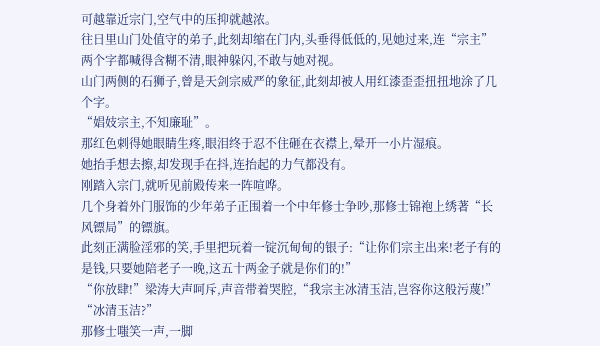可越靠近宗门,空气中的压抑就越浓。
往日里山门处值守的弟子,此刻却缩在门内,头垂得低低的,见她过来,连“宗主”两个字都喊得含糊不清,眼神躲闪,不敢与她对视。
山门两侧的石狮子,曾是天剑宗威严的象征,此刻却被人用红漆歪歪扭扭地涂了几个字。
“娼妓宗主,不知廉耻”。
那红色刺得她眼睛生疼,眼泪终于忍不住砸在衣襟上,晕开一小片湿痕。
她抬手想去擦,却发现手在抖,连抬起的力气都没有。
刚踏入宗门,就听见前殿传来一阵喧哗。
几个身着外门服饰的少年弟子正围着一个中年修士争吵,那修士锦袍上绣著“长风镖局”的镖旗。
此刻正满脸淫邪的笑,手里把玩着一锭沉甸甸的银子:“让你们宗主出来!老子有的是钱,只要她陪老子一晚,这五十两金子就是你们的!”
“你放肆!”梁涛大声呵斥,声音带着哭腔,“我宗主冰清玉洁,岂容你这般污蔑!”
“冰清玉洁?”
那修士嗤笑一声,一脚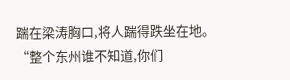踹在梁涛胸口,将人踹得跌坐在地。
“整个东州谁不知道,你们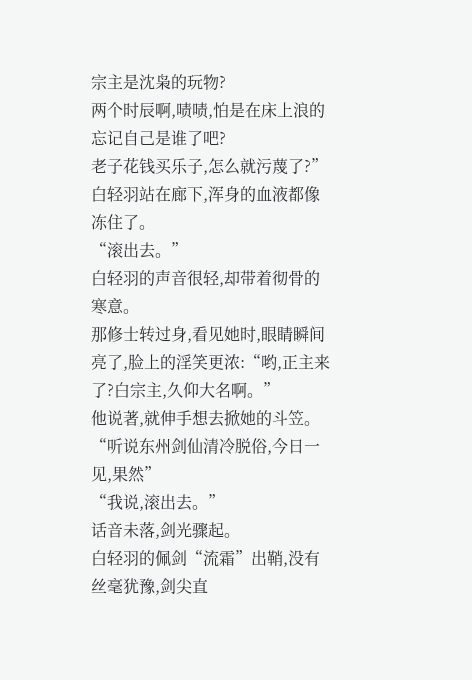宗主是沈枭的玩物?
两个时辰啊,啧啧,怕是在床上浪的忘记自己是谁了吧?
老子花钱买乐子,怎么就污蔑了?”
白轻羽站在廊下,浑身的血液都像冻住了。
“滚出去。”
白轻羽的声音很轻,却带着彻骨的寒意。
那修士转过身,看见她时,眼睛瞬间亮了,脸上的淫笑更浓:“哟,正主来了?白宗主,久仰大名啊。”
他说著,就伸手想去掀她的斗笠。
“听说东州剑仙清冷脱俗,今日一见,果然”
“我说,滚出去。”
话音未落,剑光骤起。
白轻羽的佩剑“流霜”出鞘,没有丝毫犹豫,剑尖直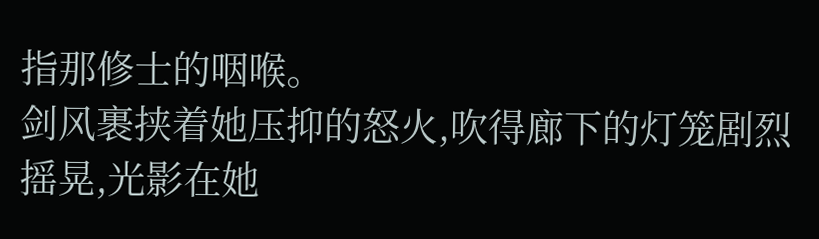指那修士的咽喉。
剑风裹挟着她压抑的怒火,吹得廊下的灯笼剧烈摇晃,光影在她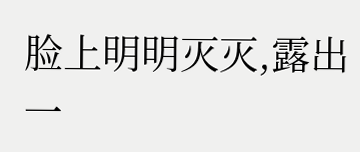脸上明明灭灭,露出一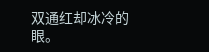双通红却冰冷的眼。